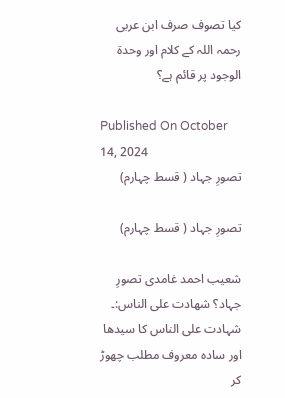کیا تصوف صرف ابن عربی رحمہ اللہ کے کلام اور وحدۃ الوجود پر قائم ہے؟

Published On October 14, 2024
تصورِ جہاد ( قسط چہارم)

تصورِ جہاد ( قسط چہارم)

شعیب احمد غامدی تصورِ جہاد؟ شهادت علی الناس:۔ شہادت علی الناس کا سیدھا اور سادہ معروف مطلب چھوڑ کر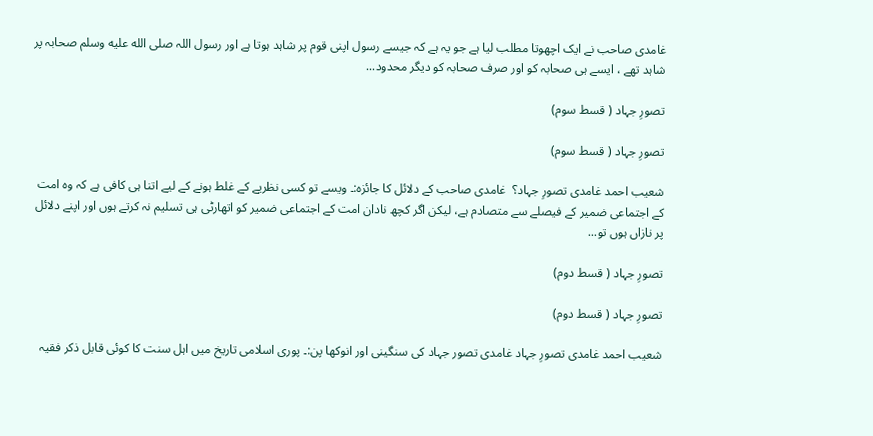غامدی صاحب نے ایک اچھوتا مطلب لیا ہے جو یہ ہے کہ جیسے رسول اپنی قوم پر شاہد ہوتا ہے اور رسول اللہ صلى الله عليه وسلم صحابہ پر شاہد تھے ، ایسے ہی صحابہ کو اور صرف صحابہ کو دیگر محدود...

تصورِ جہاد ( قسط سوم)

تصورِ جہاد ( قسط سوم)

شعیب احمد غامدی تصورِ جہاد؟  غامدی صاحب کے دلائل کا جائزہ:۔ ویسے تو کسی نظریے کے غلط ہونے کے لیے اتنا ہی کافی ہے کہ وہ امت کے اجتماعی ضمیر کے فیصلے سے متصادم ہے، لیکن اگر کچھ نادان امت کے اجتماعی ضمیر کو اتھارٹی ہی تسلیم نہ کرتے ہوں اور اپنے دلائل پر نازاں ہوں تو...

تصورِ جہاد ( قسط دوم)

تصورِ جہاد ( قسط دوم)

شعیب احمد غامدی تصورِ جہاد غامدی تصور جہاد کی سنگینی اور انوکھا پن:۔ پوری اسلامی تاریخ میں اہل سنت کا کوئی قابل ذکر فقیہ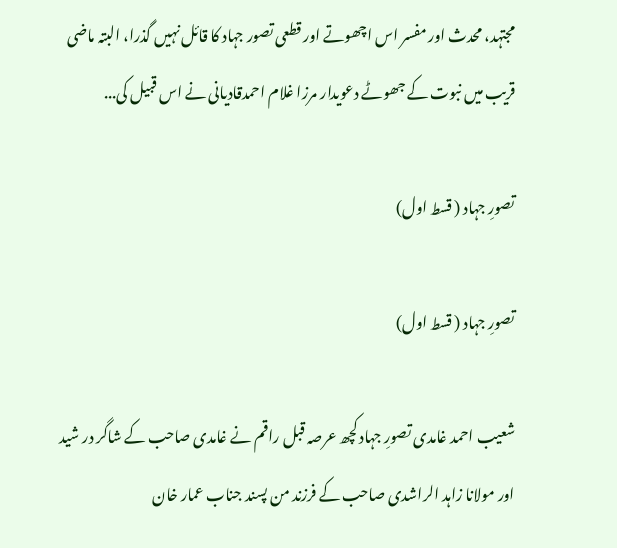مجتہد، محدث اور مفسر اس اچھوتے اور قطعی تصور جہاد کا قائل نہیں گذرا، البتہ ماضی قریب میں نبوت کے جھوٹے دعویدار مرزا غلام احمدقادیانی نے اس قبیل کی...

تصورِ جہاد ( قسط اول)

تصورِ جہاد ( قسط اول)

شعیب احمد غامدی تصورِ جہاد کچھ عرصہ قبل راقم نے غامدی صاحب کے شاگر در شید اور مولانا زاہد الراشدی صاحب کے فرزند من پسند جناب عمار خان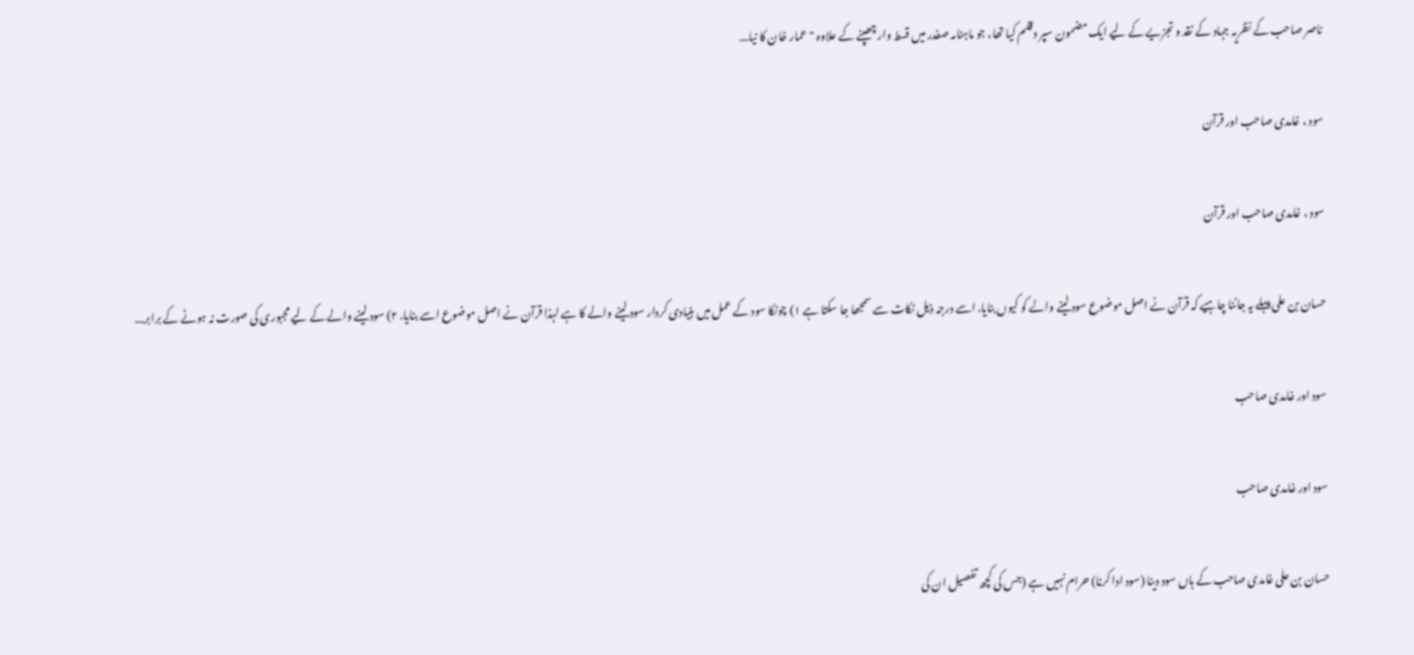ناصر صاحب کے نظریہ جہاد کے نقد و تجزیے کے لیے ایک مضمون سپر د قلم کیا تھا، جو ماہنامہ صفدر میں قسط وار چھپنے کے علاوہ "عمار خان کا نیا...

سود ، غامدی صاحب اور قرآن

سود ، غامدی صاحب اور قرآن

حسان بن علی پہلے یہ جاننا چاہیے کہ قرآن نے اصل موضوع سود لینے والے کو کیوں بنایا. اسے درجہ ذیل نکات سے سمجھا جا سکتا ہے ١) چونکا سود کے عمل میں بنیادی کردار سود لینے والے کا ہے لہذا قرآن نے اصل موضوع اسے بنایا. ٢) سود لینے والے کے لیے مجبوری کی صورت نہ ہونے کے برابر...

سود اور غامدی صاحب

سود اور غامدی صاحب

حسان بن علی غامدی صاحب کے ہاں سود دینا (سود ادا کرنا) حرام نہیں ہے (جس کی کچھ تفصیل ان کی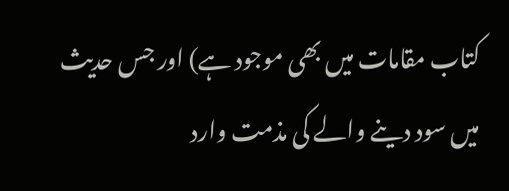کتاب مقامات میں بھى موجود ہے) اور جس حدیث میں سود دینے والے کی مذمت وارد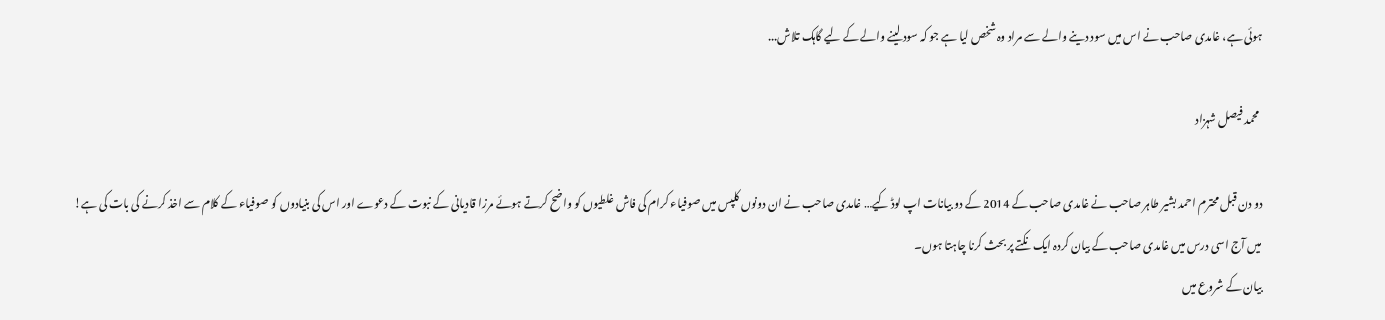ہوئی ہے، غامدی صاحب نے اس میں سود دینے والے سے مراد وہ شخص لیا ہے جو کہ سود لینے والے کے لیے گاہک تلاش...

 محمد فیصل شہزاد

دو دن قبل محترم احمد بشیر طاہر صاحب نے غامدی صاحب کے 2014 کے دو بیانات اپ لوڈ کیے… غامدی صاحب نے ان دونوں کلپس میں صوفیاء کرام کی فاش غلطیوں کو واضح کرتے ہوئے مرزا قادیانی کے نبوت کے دعوے اور اس کی بنیادوں کو صوفیاء کے کلام سے اخذ کرنے کی بات کی ہے!
میں آج اسی درس میں غامدی صاحب کے بیان کردہ ایک نکتے پر بحث کرنا چاہتا ہوں۔
بیان کے شروع میں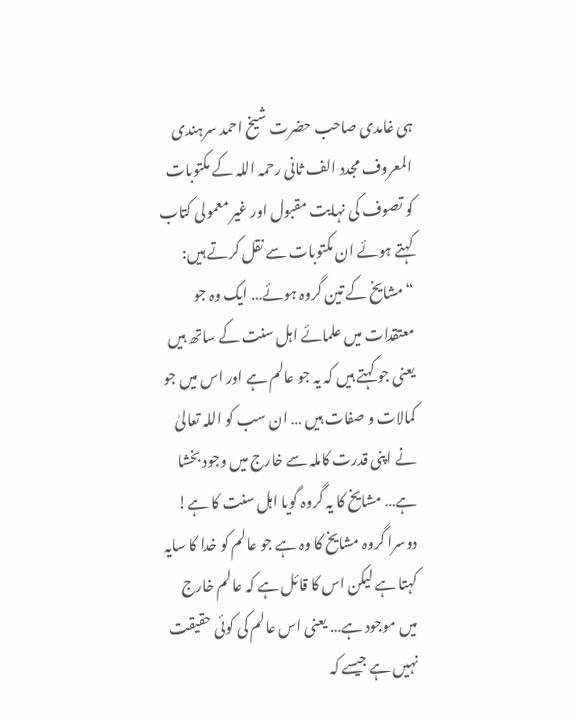ہی غامدی صاحب حضرت شیخ احمد سرہندی المعروف مجدد الف ثانی رحمہ اللہ کے مکتوبات کو تصوف کی نہایت مقبول اور غیر معمولی کتاب کہتے ہوئے ان مکتوبات سے نقل کرتے ہیں:
“مشایخ کے تین گروہ ہوئے… ایک وہ جو معتقدات میں علمائے اہل سنت کے ساتھ ہیں یعنی جو کہتے ہیں کہ یہ جو عالم ہے اور اس میں جو کمالات و صفات ہیں … ان سب کو اللہ تعالیٰ نے اپنی قدرت کاملہ سے خارج میں وجود بخشا ہے… مشایخ کا یہ گروہ گویا اہل سنت کا ہے!
دوسرا گروہ مشایخ کا وہ ہے جو عالم کو خدا کا سایہ کہتا ہے لیکن اس کا قائل ہے کہ عالم خارج میں موجود ہے… یعنی اس عالم کی کوئی حقیقت نہیں ہے جیسے کہ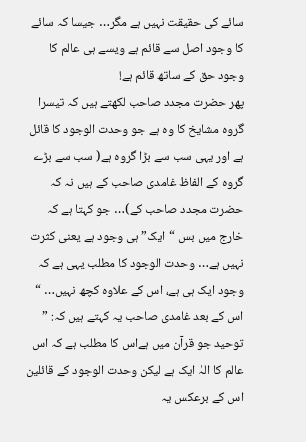سائے کی حقیقت نہیں ہے مگر… جیسا کہ سائے کا وجود اصل سے قائم ہے ویسے ہی عالم کا وجود حق کے ساتھ قائم ہے!
پھر حضرت مجدد صاحب لکھتے ہیں کہ تیسرا گروہ مشایخ کا وہ ہے جو وحدت الوجود کا قائل ہے اور یہی سب سے بڑا گروہ ہے( سب سے بڑے گروہ کے الفاظ غامدی صاحب کے ہیں نہ کہ حضرت مجدد صاحب کے)… جو کہتا ہے کہ خارج میں بس “ایک” ہی وجود ہے یعنی کثرت نہیں ہے… وحدت الوجود کا مطلب یہی ہے کہ وجود ایک ہی ہے، اس کے علاوہ کچھ نہیں… “
اس کے بعد غامدی صاحب یہ کہتے ہیں کہ: ” توحید جو قرآن میں ہےاس کا مطلب ہے کہ اس عالم کا الہٰ ایک ہے لیکن وحدت الوجود کے قائلین اس کے برعکس یہ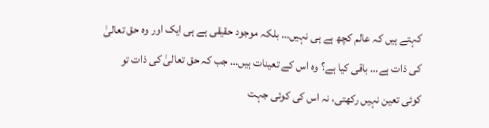کہتے ہیں کہ عالم کچھ ہے ہی نہیں… بلکہ موجود حقیقی ہے ہی ایک اور وہ حق تعالیٰ کی ذات ہے… باقی کیا ہے؟ وہ اس کے تعینات ہیں… جب کہ حق تعالیٰ کی ذات تو کوئی تعین نہیں رکھتی، نہ اس کی کوئی جہت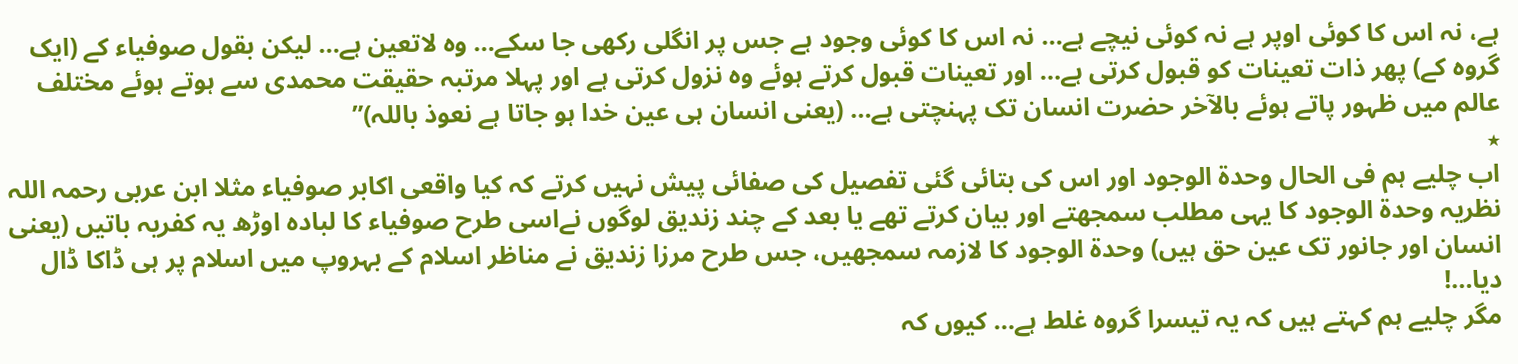ہے، نہ اس کا کوئی اوپر ہے نہ کوئی نیچے ہے… نہ اس کا کوئی وجود ہے جس پر انگلی رکھی جا سکے… وہ لاتعین ہے… لیکن بقول صوفیاء کے (ایک گروہ کے) پھر ذات تعینات کو قبول کرتی ہے… اور تعینات قبول کرتے ہوئے وہ نزول کرتی ہے اور پہلا مرتبہ حقیقت محمدی سے ہوتے ہوئے مختلف عالم میں ظہور پاتے ہوئے بالآخر حضرت انسان تک پہنچتی ہے… (یعنی انسان ہی عین خدا ہو جاتا ہے نعوذ باللہ)”
٭
اب چلیے ہم فی الحال وحدۃ الوجود اور اس کی بتائی گئی تفصیل کی صفائی پیش نہیں کرتے کہ کیا واقعی اکابر صوفیاء مثلا ابن عربی رحمہ اللہ نظریہ وحدۃ الوجود کا یہی مطلب سمجھتے اور بیان کرتے تھے یا بعد کے چند زندیق لوگوں نےاسی طرح صوفیاء کا لبادہ اوڑھ یہ کفریہ باتیں (یعنی انسان اور جانور تک عین حق ہیں) وحدۃ الوجود کا لازمہ سمجھیں، جس طرح مرزا زندیق نے مناظر اسلام کے بہروپ میں اسلام پر ہی ڈاکا ڈال دیا…!
مگر چلیے ہم کہتے ہیں کہ یہ تیسرا گروہ غلط ہے… کیوں کہ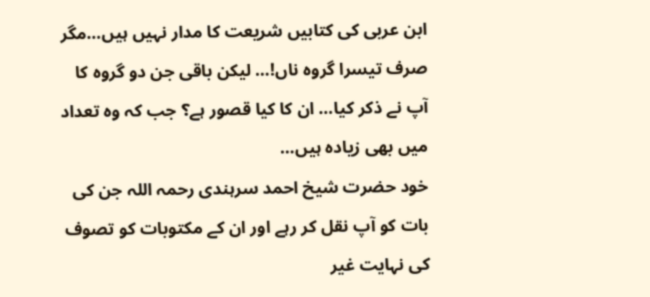ابن عربی کی کتابیں شریعت کا مدار نہیں ہیں…مگر صرف تیسرا گروہ ناں!… لیکن باقی جن دو گروہ کا آپ نے ذکر کیا… ان کا کیا قصور ہے؟ جب کہ وہ تعداد میں بھی زیادہ ہیں…
خود حضرت شیخ احمد سرہندی رحمہ اللہ جن کی بات کو آپ نقل کر رہے اور ان کے مکتوبات کو تصوف کی نہایت غیر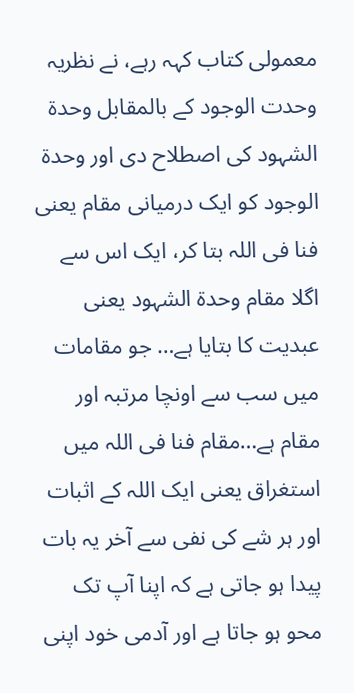معمولی کتاب کہہ رہے، نے نظریہ وحدت الوجود کے بالمقابل وحدۃ الشہود کی اصطلاح دی اور وحدۃ الوجود کو ایک درمیانی مقام یعنی فنا فی اللہ بتا کر، ایک اس سے اگلا مقام وحدۃ الشہود یعنی عبدیت کا بتایا ہے… جو مقامات میں سب سے اونچا مرتبہ اور مقام ہے…مقام فنا فی اللہ میں استغراق یعنی ایک اللہ کے اثبات اور ہر شے کی نفی سے آخر یہ بات پیدا ہو جاتی ہے کہ اپنا آپ تک محو ہو جاتا ہے اور آدمی خود اپنی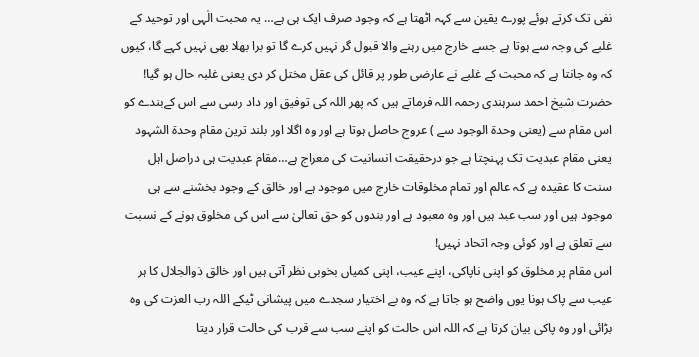نفی تک کرتے ہوئے پورے یقین سے کہہ اٹھتا ہے کہ وجود صرف ایک ہی ہے… یہ محبت الٰہی اور توحید کے غلبے کی وجہ سے ہوتا ہے جسے خارج میں رہنے والا قبول گر نہیں کرے گا تو برا بھلا بھی نہیں کہے گا، کیوں کہ وہ جانتا ہے کہ محبت کے غلبے نے عارضی طور پر قائل کی عقل مختل کر دی یعنی غلبہ حال ہو گیا!
حضرت شیخ احمد سرہندی رحمہ اللہ فرماتے ہیں کہ پھر اللہ کی توفیق اور داد رسی سے اس کےبندے کو اس مقام سے (یعنی وحدۃ الوجود سے ) عروج حاصل ہوتا ہے اور وہ اگلا اور بلند ترین مقام وحدۃ الشہود یعنی مقام عبدیت تک پہنچتا ہے جو درحقیقت انسانیت کی معراج ہے…مقام عبدیت ہی دراصل اہل سنت کا عقیدہ ہے کہ عالم اور تمام مخلوقات خارج میں موجود ہے اور خالق کے وجود بخشنے سے ہی موجود ہیں اور سب عبد ہیں اور وہ معبود ہے اور بندوں کو حق تعالیٰ سے اس کی مخلوق ہونے کے نسبت سے تعلق ہے اور کوئی وجہ اتحاد نہیں!
اس مقام پر مخلوق کو اپنی ناپاکی، اپنے عیب، اپنی کمیاں بخوبی نظر آتی ہیں اور خالق ذوالجلال کا ہر عیب سے پاک ہونا یوں واضح ہو جاتا ہے کہ وہ بے اختیار سجدے میں پیشانی ٹیکے اللہ رب العزت کی وہ بڑائی اور وہ پاکی بیان کرتا ہے کہ اللہ اس حالت کو اپنے سب سے قرب کی حالت قرار دیتا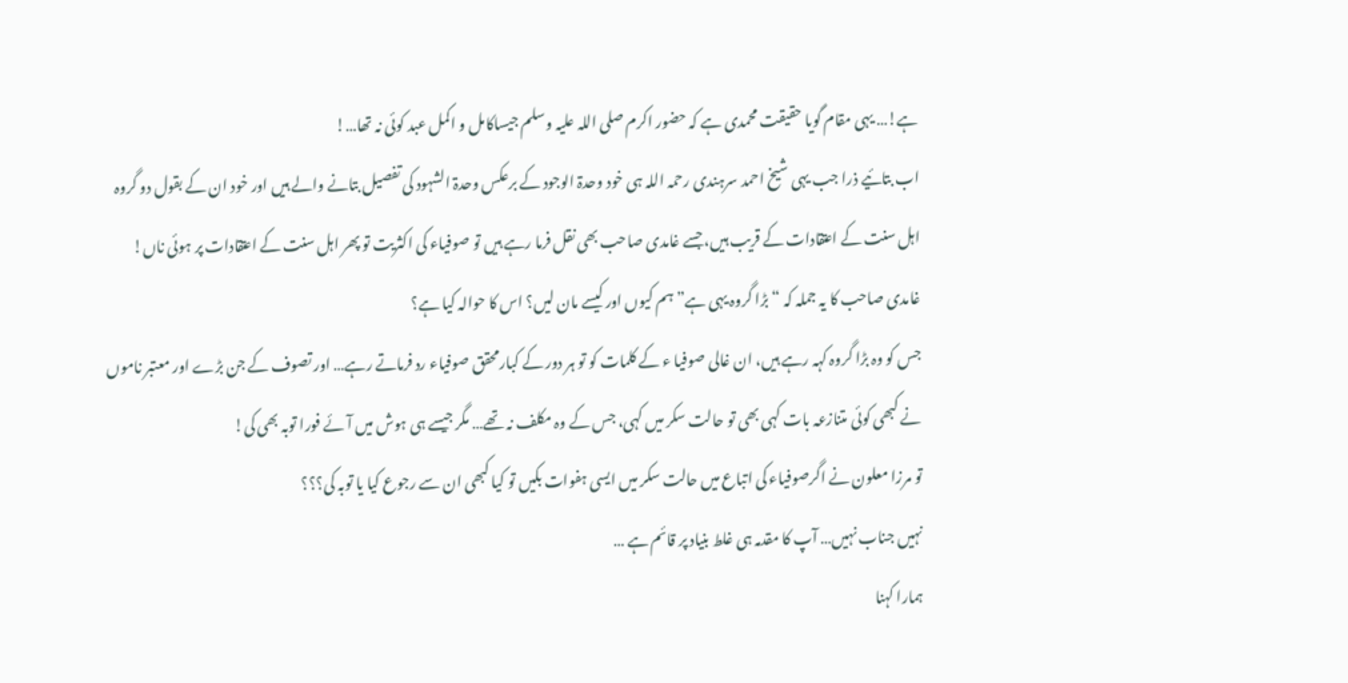ہے!… یہی مقام گویا حقیقت محمدی ہے کہ حضور اکرم صلی اللہ علیہ وسلم جیساکامل و اکمل عبد کوئی نہ تھا…!
اب بتائیے ذرا جب یہی شیخ احمد سرہندی رحمہ اللہ ہی خود وحدۃ الوجود کے برعکس وحدۃ الشہود کی تفصیل بتانے والے ہیں اور خود ان کے بقول دو گروہ اہل سنت کے اعتقادات کے قریب ہیں، جسے غامدی صاحب بھی نقل فرما رہے ہیں تو صوفیاء کی اکثریت تو پھر اہل سنت کے اعتقادات پر ہوئی ناں!
غامدی صاحب کا یہ جملہ کہ “بڑا گروہ یہی ہے” ہم کیوں اور کیسے مان لیں؟ اس کا حوالہ کیا ہے؟
جس کو وہ بڑا گروہ کہہ رہے ہیں، ان غالی صوفیا ء کے کلمات کو تو ہر دور کے کبارمحقق صوفیاء رد فرماتے رہے… اور تصوف کے جن بڑے اور معتبر ناموں نے کبھی کوئی متنازعہ بات کہی بھی تو حالت سکر میں کہی، جس کے وہ مکلف نہ تھے… مگر جیسے ہی ہوش میں آئے فورا توبہ بھی کی!
تو مرزا معلون نے اگرصوفیاء کی اتباع میں حالت سکر میں ایسی ہفوات بکیں تو کیا کبھی ان سے رجوع کیا یا توبہ کی؟؟؟
نہیں جناب نہیں… آپ کا مقدمہ ہی غلط بنیاد پر قائم ہے …
ہمارا کہنا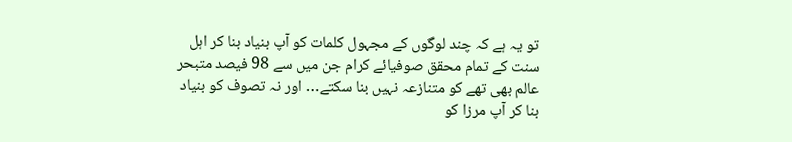تو یہ ہے کہ چند لوگوں کے مجہول کلمات کو آپ بنیاد بنا کر اہل سنت کے تمام محقق صوفیائے کرام جن میں سے 98 فیصد متبحر عالم بھی تھے کو متنازعہ نہیں بنا سکتے… اور نہ تصوف کو بنیاد بنا کر آپ مرزا کو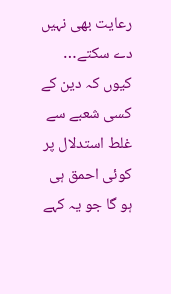رعایت بھی نہیں دے سکتے… کیوں کہ دین کے کسی شعبے سے غلط استدلال پر کوئی احمق ہی ہو گا جو یہ کہے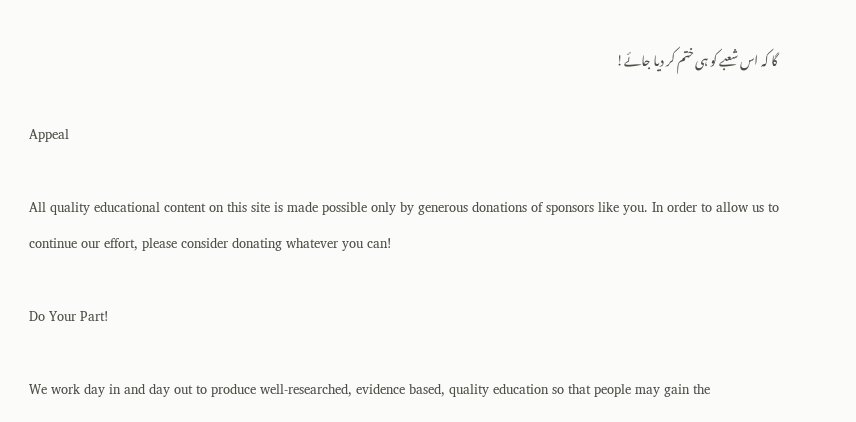گا کہ اس شعبے کو ہی ختم کر دیا جائے!

Appeal

All quality educational content on this site is made possible only by generous donations of sponsors like you. In order to allow us to continue our effort, please consider donating whatever you can!

Do Your Part!

We work day in and day out to produce well-researched, evidence based, quality education so that people may gain the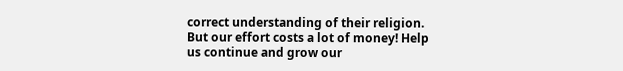correct understanding of their religion. But our effort costs a lot of money! Help us continue and grow our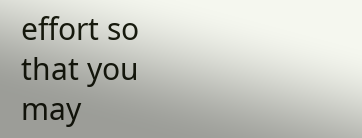effort so that you may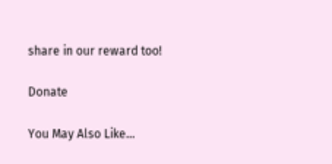share in our reward too!

Donate

You May Also Like…